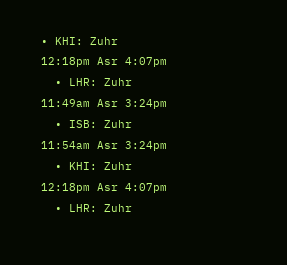• KHI: Zuhr 12:18pm Asr 4:07pm
  • LHR: Zuhr 11:49am Asr 3:24pm
  • ISB: Zuhr 11:54am Asr 3:24pm
  • KHI: Zuhr 12:18pm Asr 4:07pm
  • LHR: Zuhr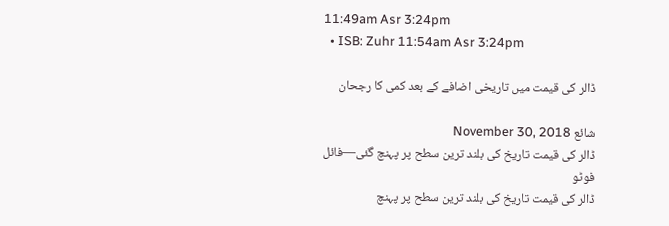11:49am Asr 3:24pm
  • ISB: Zuhr 11:54am Asr 3:24pm

ڈالر کی قیمت میں تاریخی اضافے کے بعد کمی کا رجحان

شائع November 30, 2018
ڈالر کی قیمت تاریخ کی بلند ترین سطح پر پہنچ گئی—فائل فوٹو
ڈالر کی قیمت تاریخ کی بلند ترین سطح پر پہنچ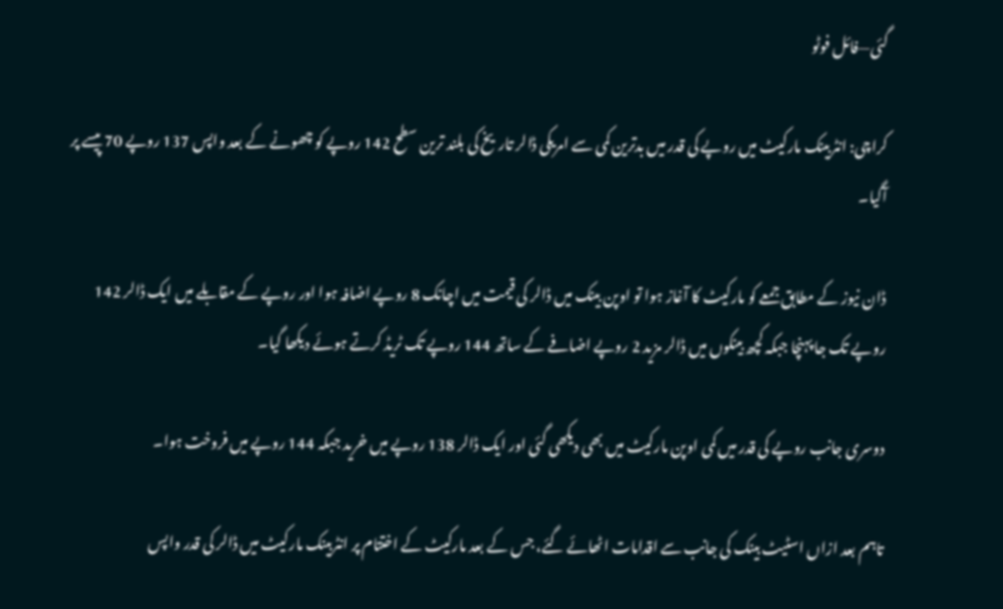گئی—فائل فوٹو

کراچی: انٹربینک مارکیٹ میں روپے کی قدر میں بدترین کمی سے امریکی ڈالر تاریخ کی بلند ترین سطح 142 روپے کو چھونے کے بعد واپس 137 روپے 70 پیسے پر آگیا۔

ڈان نیوز کے مطابق جمعے کو مارکیٹ کا آغاز ہوا تو اوپن بینک میں ڈالر کی قیمت میں اچانک 8 روپے اضافہ ہوا اور روپے کے مقابلے میں ایک ڈالر 142 روپے تک جا پہنچا جبکہ کچھ بینکوں میں ڈالر مزید 2 روپے اضافے کے ساتھ 144 روپے تک ٹریڈ کرتے ہوئے دیکھا گیا۔

دوسری جانب روپے کی قدر میں کمی اوپن مارکیٹ میں بھی دیکھی گئی اور ایک ڈالر 138 روپے میں خرید جبکہ 144 روپے میں فروخت ہوا۔

تاہم بعد ازاں اسٹیٹ بینک کی جانب سے اقدامات اٹھائے گئے، جس کے بعد مارکیٹ کے اختتام پر انٹربینک مارکیٹ میں ڈالر کی قدر واپس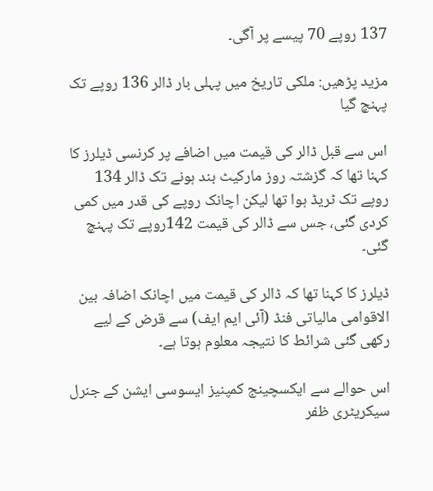137 روپے 70 پیسے پر آگی۔

مزید پڑھیں: ملکی تاریخ میں پہلی بار ڈالر 136 روپے تک پہنچ گیا

اس سے قبل ڈالر کی قیمت میں اضافے پر کرنسی ڈیلرز کا کہنا تھا کہ گزشتہ روز مارکیٹ بند ہونے تک ڈالر 134 روپے تک ٹریڈ ہوا تھا لیکن اچانک روپے کی قدر میں کمی کردی گئی، جس سے ڈالر کی قیمت 142روپے تک پہنچ گئی۔

ڈیلرز کا کہنا تھا کہ ڈالر کی قیمت میں اچانک اضافہ بین الاقوامی مالیاتی فنڈ (آئی ایم ایف) سے قرض کے لیے رکھی گئی شرائط کا نتیجہ معلوم ہوتا ہے۔

اس حوالے سے ایکسچینج کمپنیز ایسوسی ایشن کے جنرل سیکریٹری ظفر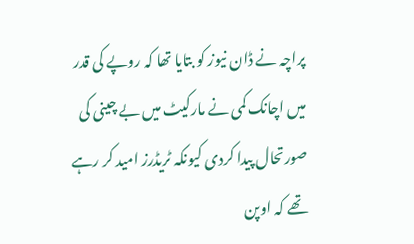پراچہ نے ڈان نیوز کو بتایا تھا کہ روپے کی قدر میں اچانک کمی نے مارکیٹ میں بے چینی کی صورتحال پیدا کردی کیونکہ ٹریڈرز امید کر رہے تھے کہ اوپن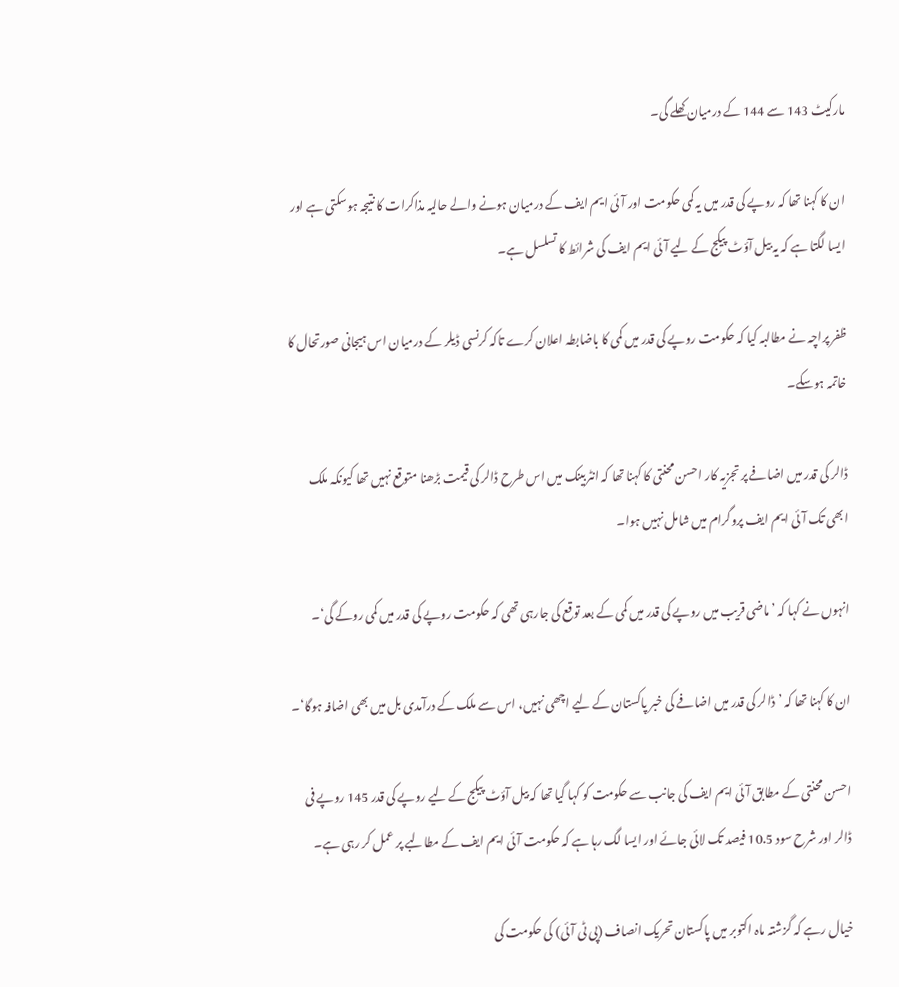مارکیٹ 143 سے 144 کے درمیان کھلے گی۔

ان کا کہنا تھا کہ روپے کی قدر میں یہ کمی حکومت اور آئی ایم ایف کے درمیان ہونے والے حالیہ مذاکرات کا نتیجہ ہوسکتی ہے اور ایسا لگتا ہے کہ یہ بیل آؤٹ پیکج کے لیے آئی ایم ایف کی شرائط کا تسلسل ہے۔

ظفر پراچہ نے مطالبہ کیا کہ حکومت روپے کی قدر میں کمی کا باضابطہ اعلان کرے تاکہ کرنسی ڈیلر کے درمیان اس ہیجانی صورتحال کا خاتمہ ہوسکے۔

ڈالر کی قدر میں اضافے پر تجزیہ کار احسن محنتی کا کہنا تھا کہ انٹربینک میں اس طرح ڈالر کی قیمت بڑھنا متوقع نہیں تھا کیونکہ ملک ابھی تک آئی ایم ایف پروگرام میں شامل نہیں ہوا۔

انہوں نے کہا کہ ’ماضی قریب میں روپے کی قدر میں کمی کے بعد توقع کی جارہی تھی کہ حکومت روپے کی قدر میں کمی روکے گی‘۔

ان کا کہنا تھا کہ ’ڈالر کی قدر میں اضافے کی خبر پاکستان کے لیے اچھی نہیں، اس سے ملک کے درآمدی بل میں بھی اضافہ ہوگا‘۔

احسن محنتی کے مطابق آئی ایم ایف کی جانب سے حکومت کو کہا گیا تھا کہ بیل آؤٹ پیکج کے لیے روپے کی قدر 145 روپے فی ڈالر اور شرح سود 10.5 فیصد تک لائی جائے اور ایسا لگ رہا ہے کہ حکومت آئی ایم ایف کے مطالبے پر عمل کر رہی ہے۔

خیال رہے کہ گزشتہ ماہ اکتوبر میں پاکستان تحریک انصاف (پی ٹی آئی) کی حکومت کی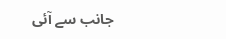جانب سے آئی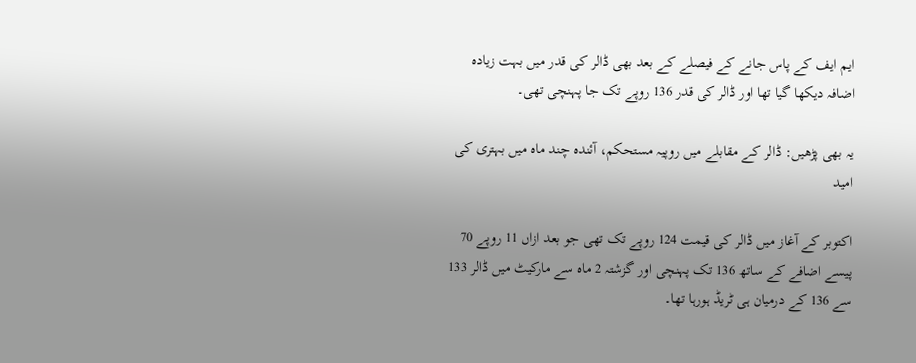ایم ایف کے پاس جانے کے فیصلے کے بعد بھی ڈالر کی قدر میں بہت زیادہ اضافہ دیکھا گیا تھا اور ڈالر کی قدر 136 روپے تک جا پہنچی تھی۔

یہ بھی پڑھیں: ڈالر کے مقابلے میں روپیہ مستحکم، آئندہ چند ماہ میں بہتری کی امید

اکتوبر کے آغاز میں ڈالر کی قیمت 124 روپے تک تھی جو بعد ازاں 11 روپے 70 پیسے اضافے کے ساتھ 136 تک پہنچی اور گزشتہ 2 ماہ سے مارکیٹ میں ڈالر 133 سے 136 کے درمیان ہی ٹریڈ ہورہا تھا۔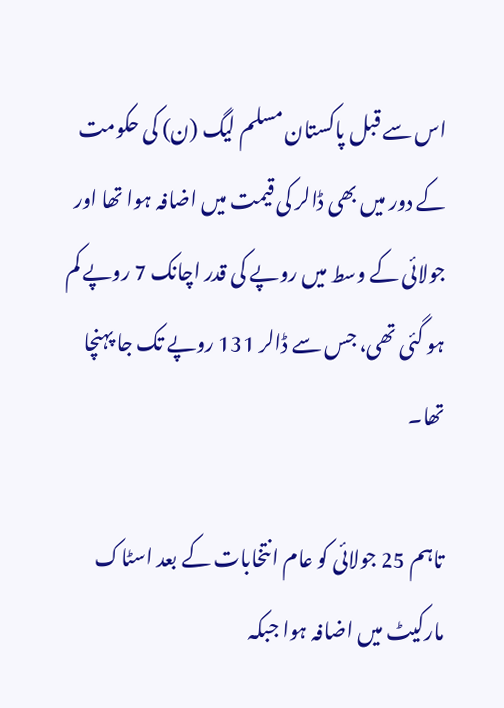اس سے قبل پاکستان مسلم لیگ (ن) کی حکومت کے دور میں بھی ڈالر کی قیمت میں اضافہ ہوا تھا اور جولائی کے وسط میں روپے کی قدر اچانک 7 روپے کم ہو گئی تھی، جس سے ڈالر 131 روپے تک جا پہنچا تھا۔

تاہم 25 جولائی کو عام انتخابات کے بعد اسٹاک مارکیٹ میں اضافہ ہوا جبکہ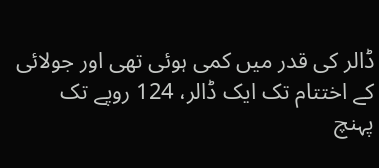ڈالر کی قدر میں کمی ہوئی تھی اور جولائی کے اختتام تک ایک ڈالر، 124 روپے تک پہنچ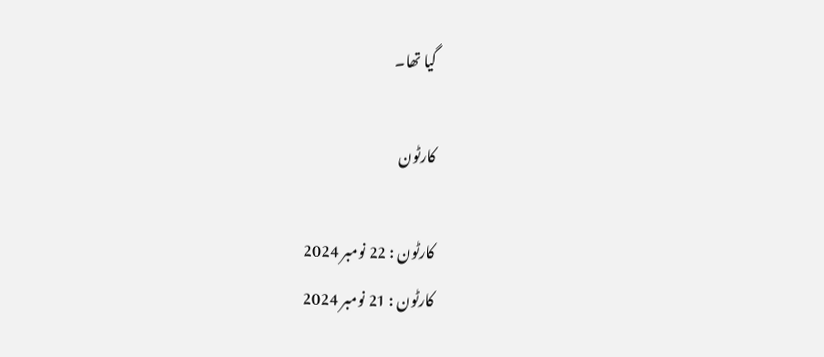گیا تھا۔

کارٹون

کارٹون : 22 نومبر 2024
کارٹون : 21 نومبر 2024